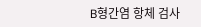B형간염 항체 검사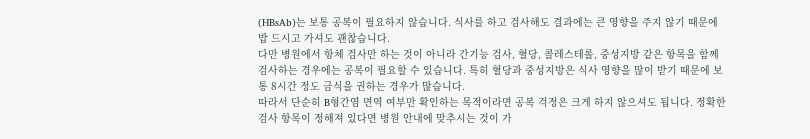(HBsAb)는 보통 공복이 필요하지 않습니다. 식사를 하고 검사해도 결과에는 큰 영향을 주지 않기 때문에 밥 드시고 가셔도 괜찮습니다.
다만 병원에서 항체 검사만 하는 것이 아니라 간기능 검사, 혈당, 콜레스테롤, 중성지방 같은 항목을 함께 검사하는 경우에는 공복이 필요할 수 있습니다. 특히 혈당과 중성지방은 식사 영향을 많이 받기 때문에 보통 8시간 정도 금식을 권하는 경우가 많습니다.
따라서 단순히 B형간염 면역 여부만 확인하는 목적이라면 공복 걱정은 크게 하지 않으셔도 됩니다. 정확한 검사 항목이 정해져 있다면 병원 안내에 맞추시는 것이 가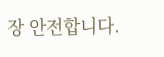장 안전합니다.